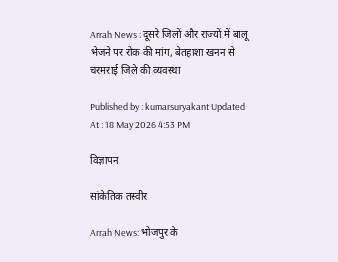Arrah News : दूसरे जिलों और राज्यों में बालू भेजने पर रोक की मांग, बेतहाशा खनन से चरमराई जिले की व्यवस्था

Published by : kumarsuryakant Updated At : 18 May 2026 4:53 PM

विज्ञापन

सांकेतिक तस्वीर

Arrah News: भोजपुर के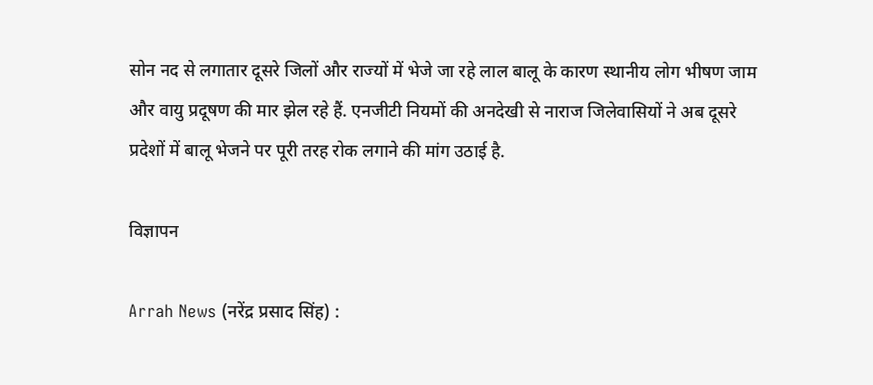सोन नद से लगातार दूसरे जिलों और राज्यों में भेजे जा रहे लाल बालू के कारण स्थानीय लोग भीषण जाम और वायु प्रदूषण की मार झेल रहे हैं. एनजीटी नियमों की अनदेखी से नाराज जिलेवासियों ने अब दूसरे प्रदेशों में बालू भेजने पर पूरी तरह रोक लगाने की मांग उठाई है.

विज्ञापन

Arrah News (नरेंद्र प्रसाद सिंह) :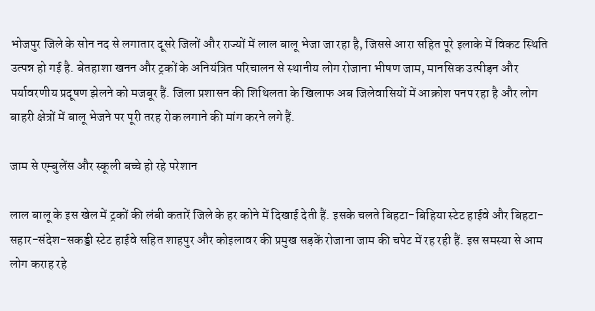भोजपुर जिले के सोन नद से लगातार दूसरे जिलों और राज्यों में लाल बालू भेजा जा रहा है, जिससे आरा सहित पूरे इलाके में विकट स्थिति उत्पन्न हो गई है. बेतहाशा खनन और ट्रकों के अनियंत्रित परिचालन से स्थानीय लोग रोजाना भीषण जाम, मानसिक उत्पीड़न और पर्यावरणीय प्रदूषण झेलने को मजबूर हैं. जिला प्रशासन की शिथिलता के खिलाफ अब जिलेवासियों में आक्रोश पनप रहा है और लोग बाहरी क्षेत्रों में बालू भेजने पर पूरी तरह रोक लगाने की मांग करने लगे हैं.

जाम से एम्बुलेंस और स्कूली बच्चे हो रहे परेशान

लाल बालू के इस खेल में ट्रकों की लंबी कतारें जिले के हर कोने में दिखाई देती हैं. इसके चलते बिहटा-बिहिया स्टेट हाईवे और बिहटा-सहार-संदेश-सकड्डी स्टेट हाईवे सहित शाहपुर और कोइलावर की प्रमुख सड़कें रोजाना जाम की चपेट में रह रही हैं. इस समस्या से आम लोग कराह रहे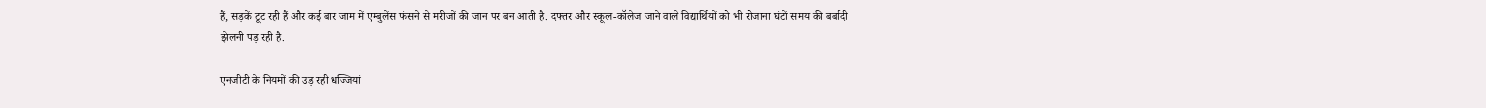हैं, सड़कें टूट रही हैं और कई बार जाम में एम्बुलेंस फंसने से मरीजों की जान पर बन आती है. दफ्तर और स्कूल-कॉलेज जाने वाले विद्यार्थियों को भी रोजाना घंटों समय की बर्बादी झेलनी पड़ रही है.

एनजीटी के नियमों की उड़ रही धज्जियां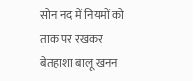सोन नद में नियमों को ताक पर रखकर बेतहाशा बालू खनन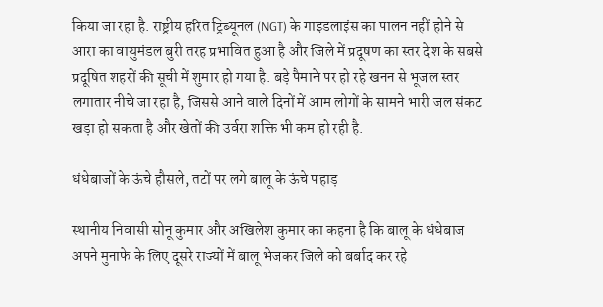किया जा रहा है. राष्ट्रीय हरित ट्रिब्यूनल (NGT) के गाइडलाइंस का पालन नहीं होने से आरा का वायुमंडल बुरी तरह प्रभावित हुआ है और जिले में प्रदूषण का स्तर देश के सबसे प्रदूषित शहरों की सूची में शुमार हो गया है. बड़े पैमाने पर हो रहे खनन से भूजल स्तर लगातार नीचे जा रहा है, जिससे आने वाले दिनों में आम लोगों के सामने भारी जल संकट खड़ा हो सकता है और खेतों की उर्वरा शक्ति भी कम हो रही है.

धंधेबाजों के ऊंचे हौसले, तटों पर लगे बालू के ऊंचे पहाड़

स्थानीय निवासी सोनू कुमार और अखिलेश कुमार का कहना है कि बालू के धंधेबाज अपने मुनाफे के लिए दूसरे राज्यों में बालू भेजकर जिले को बर्बाद कर रहे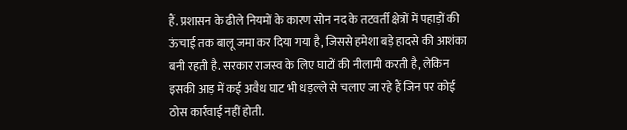हैं. प्रशासन के ढीले नियमों के कारण सोन नद के तटवर्ती क्षेत्रों में पहाड़ों की ऊंचाई तक बालू जमा कर दिया गया है, जिससे हमेशा बड़े हादसे की आशंका बनी रहती है. सरकार राजस्व के लिए घाटों की नीलामी करती है, लेकिन इसकी आड़ में कई अवैध घाट भी धड़ल्ले से चलाए जा रहे हैं जिन पर कोई ठोस कार्रवाई नहीं होती.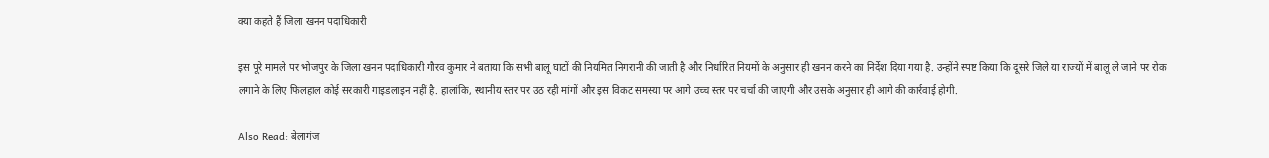क्या कहते हैं जिला खनन पदाधिकारी

इस पूरे मामले पर भोजपुर के जिला खनन पदाधिकारी गौरव कुमार ने बताया कि सभी बालू घाटों की नियमित निगरानी की जाती है और निर्धारित नियमों के अनुसार ही खनन करने का निर्देश दिया गया है. उन्होंने स्पष्ट किया कि दूसरे जिले या राज्यों में बालू ले जाने पर रोक लगाने के लिए फिलहाल कोई सरकारी गाइडलाइन नहीं है. हालांकि, स्थानीय स्तर पर उठ रही मांगों और इस विकट समस्या पर आगे उच्च स्तर पर चर्चा की जाएगी और उसके अनुसार ही आगे की कार्रवाई होगी.

Also Read: बेलागंज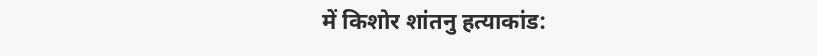में किशोर शांतनु हत्याकांड: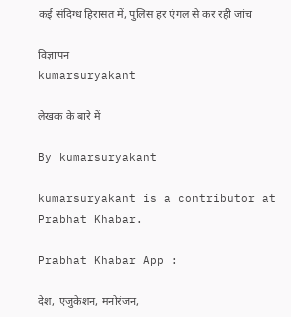कई संदिग्ध हिरासत में, पुलिस हर एंगल से कर रही जांच

विज्ञापन
kumarsuryakant

लेखक के बारे में

By kumarsuryakant

kumarsuryakant is a contributor at Prabhat Khabar.

Prabhat Khabar App :

देश, एजुकेशन, मनोरंजन,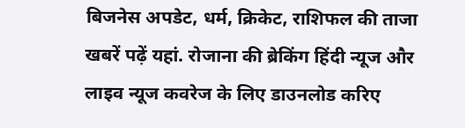बिजनेस अपडेट, धर्म, क्रिकेट, राशिफल की ताजा खबरें पढ़ें यहां. रोजाना की ब्रेकिंग हिंदी न्यूज और लाइव न्यूज कवरेज के लिए डाउनलोड करिए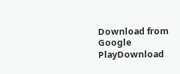Download from Google PlayDownload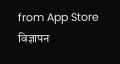from App Store
विज्ञापन